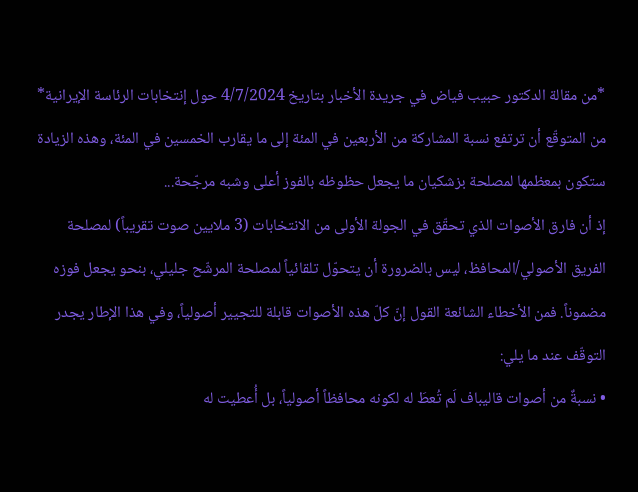*من مقالة الدكتور حبيب فياض في جريدة الأخبار بتاريخ 4/7/2024 حول إنتخابات الرئاسة الإيرانية*
من المتوقّع أن ترتفع نسبة المشاركة من الأربعين في المئة إلى ما يقارب الخمسين في المئة، وهذه الزيادة ستكون بمعظمها لمصلحة بزشكيان ما يجعل حظوظه بالفوز أعلى وشبه مرجّحة...
إذ أن فارق الأصوات الذي تحقّق في الجولة الأولى من الانتخابات (3 ملايين صوت تقريباً) لمصلحة الفريق الأصولي/المحافظ، ليس بالضرورة أن يتحوّل تلقائياً لمصلحة المرشّح جليلي، بنحو يجعل فوزه مضموناً. فمن الأخطاء الشائعة القول إنّ كلّ هذه الأصوات قابلة للتجيير أصولياً، وفي هذا الإطار يجدر التوقّف عند ما يلي:
• نسبةٌ من أصوات قاليباف لَم تُعطَ له لكونه محافظاً أصولياً، بل أُعطيت له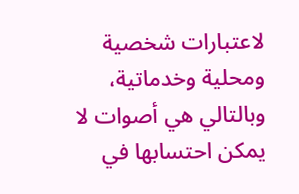لاعتبارات شخصية ومحلية وخدماتية، وبالتالي هي أصوات لا يمكن احتسابها في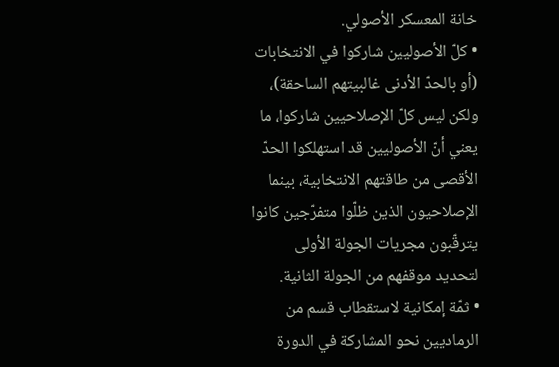خانة المعسكر الأصولي.
• كلّ الأصوليين شاركوا في الانتخابات (أو بالحدّ الأدنى غالبيتهم الساحقة)، ولكن ليس كلّ الإصلاحيين شاركوا، ما يعني أنّ الأصوليين قد استهلكوا الحدّ الأقصى من طاقتهم الانتخابية، بينما الإصلاحيون الذين ظلّوا متفرّجين كانوا يترقّبون مجريات الجولة الأولى لتحديد موقفهم من الجولة الثانية.
• ثمّة إمكانية لاستقطاب قسم من الرماديين نحو المشاركة في الدورة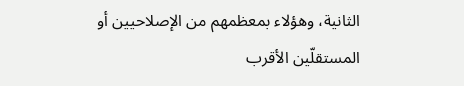الثانية، وهؤلاء بمعظمهم من الإصلاحيين أو المستقلّين الأقرب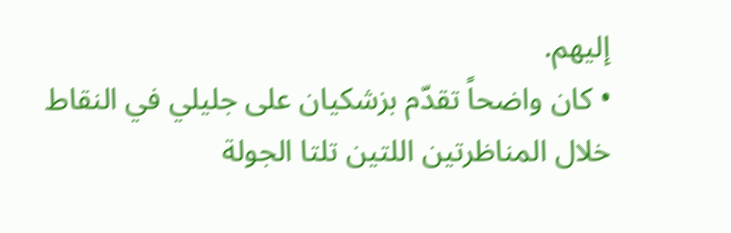إليهم.
• كان واضحاً تقدّم بزشكيان على جليلي في النقاط خلال المناظرتين اللتين تلتا الجولة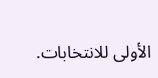الأولى للانتخابات.